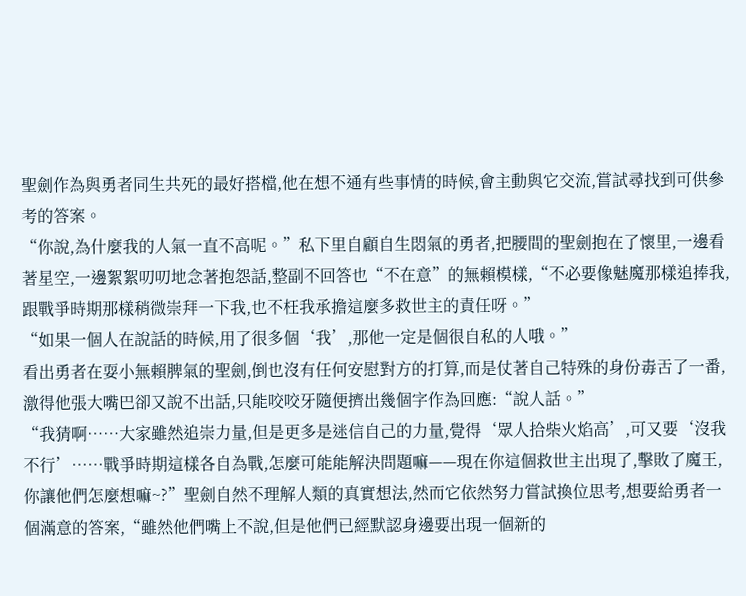聖劍作為與勇者同生共死的最好搭檔,他在想不通有些事情的時候,會主動與它交流,嘗試尋找到可供參考的答案。
“你說,為什麼我的人氣一直不高呢。”私下里自顧自生悶氣的勇者,把腰間的聖劍抱在了懷里,一邊看著星空,一邊絮絮叨叨地念著抱怨話,整副不回答也“不在意”的無賴模樣,“不必要像魅魔那樣追捧我,跟戰爭時期那樣稍微崇拜一下我,也不枉我承擔這麼多救世主的責任呀。”
“如果一個人在說話的時候,用了很多個‘我’,那他一定是個很自私的人哦。”
看出勇者在耍小無賴脾氣的聖劍,倒也沒有任何安慰對方的打算,而是仗著自己特殊的身份毒舌了一番,激得他張大嘴巴卻又說不出話,只能咬咬牙隨便擠出幾個字作為回應:“說人話。”
“我猜啊……大家雖然追崇力量,但是更多是迷信自己的力量,覺得‘眾人拾柴火焰高’,可又要‘沒我不行’……戰爭時期這樣各自為戰,怎麼可能能解決問題嘛——現在你這個救世主出現了,擊敗了魔王,你讓他們怎麼想嘛~?”聖劍自然不理解人類的真實想法,然而它依然努力嘗試換位思考,想要給勇者一個滿意的答案,“雖然他們嘴上不說,但是他們已經默認身邊要出現一個新的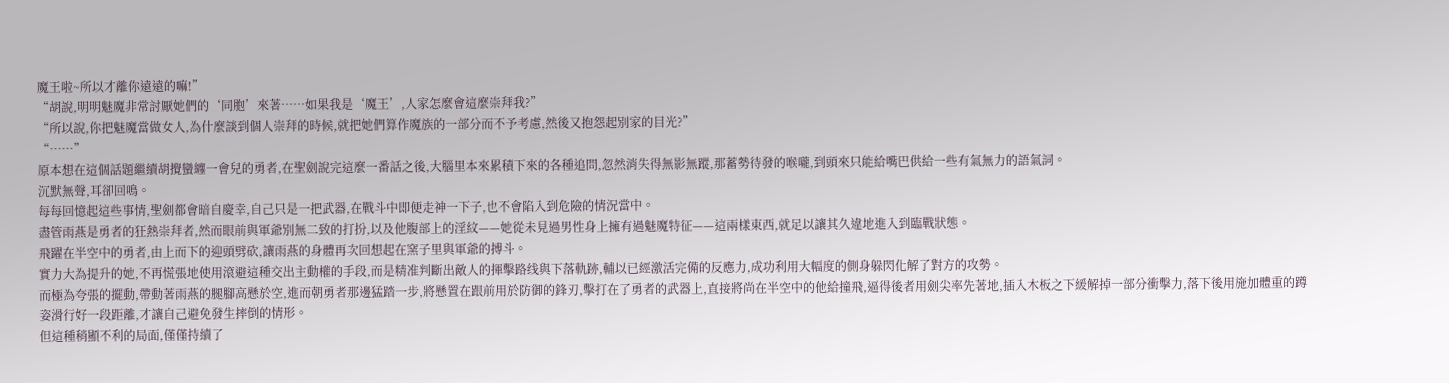魔王啦~所以才離你遠遠的嘛!”
“胡說,明明魅魔非常討厭她們的‘同胞’來著……如果我是‘魔王’,人家怎麼會這麼崇拜我?”
“所以說,你把魅魔當做女人,為什麼談到個人崇拜的時候,就把她們算作魔族的一部分而不予考慮,然後又抱怨起別家的目光?”
“……”
原本想在這個話題繼續胡攪蠻纏一會兒的勇者,在聖劍說完這麼一番話之後,大腦里本來累積下來的各種追問,忽然消失得無影無蹤,那蓄勢待發的喉嚨,到頭來只能給嘴巴供給一些有氣無力的語氣詞。
沉默無聲,耳卻回鳴。
每每回憶起這些事情,聖劍都會暗自慶幸,自己只是一把武器,在戰斗中即便走神一下子,也不會陷入到危險的情況當中。
盡管雨燕是勇者的狂熱崇拜者,然而眼前與軍爺別無二致的打扮,以及他腹部上的淫紋——她從未見過男性身上擁有過魅魔特征——這兩樣東西,就足以讓其久違地進入到臨戰狀態。
飛躍在半空中的勇者,由上而下的迎頭劈砍,讓雨燕的身體再次回想起在窯子里與軍爺的搏斗。
實力大為提升的她,不再慌張地使用滾避這種交出主動權的手段,而是精准判斷出敵人的揮擊路线與下落軌跡,輔以已經激活完備的反應力,成功利用大幅度的側身躲閃化解了對方的攻勢。
而極為夸張的擺動,帶動著雨燕的腿腳高懸於空,進而朝勇者那邊猛踏一步,將懸置在跟前用於防御的鋒刃,擊打在了勇者的武器上,直接將尚在半空中的他給撞飛,逼得後者用劍尖率先著地,插入木板之下緩解掉一部分衝擊力,落下後用施加體重的蹲姿滑行好一段距離,才讓自己避免發生摔倒的情形。
但這種稍顯不利的局面,僅僅持續了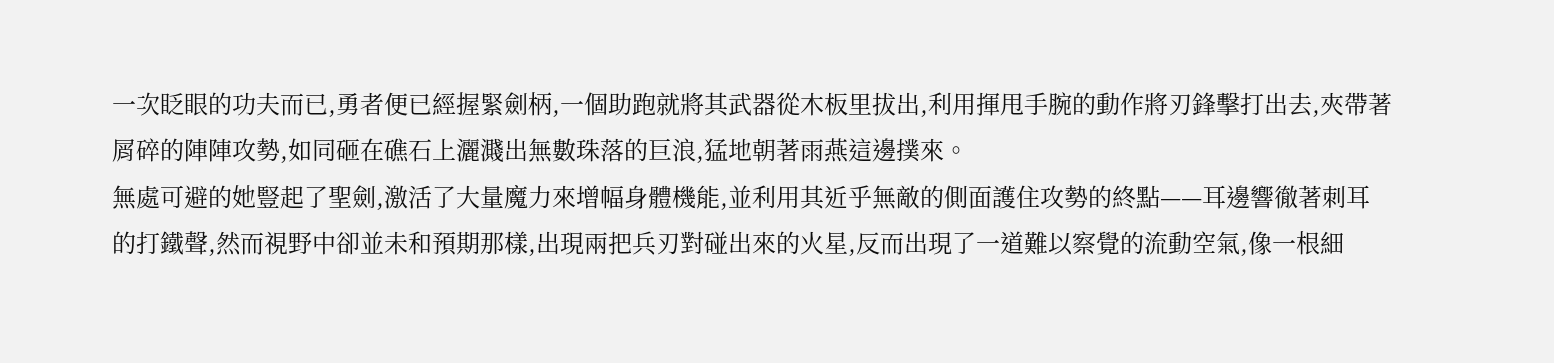一次眨眼的功夫而已,勇者便已經握緊劍柄,一個助跑就將其武器從木板里拔出,利用揮甩手腕的動作將刃鋒擊打出去,夾帶著屑碎的陣陣攻勢,如同砸在礁石上灑濺出無數珠落的巨浪,猛地朝著雨燕這邊撲來。
無處可避的她豎起了聖劍,激活了大量魔力來增幅身體機能,並利用其近乎無敵的側面護住攻勢的終點——耳邊響徹著刺耳的打鐵聲,然而視野中卻並未和預期那樣,出現兩把兵刃對碰出來的火星,反而出現了一道難以察覺的流動空氣,像一根細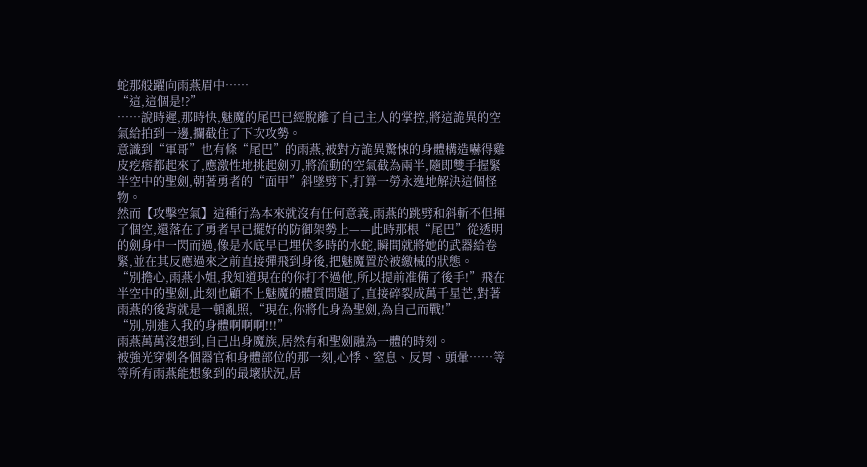蛇那般躍向雨燕眉中……
“這,這個是!?”
……說時遲,那時快,魅魔的尾巴已經脫離了自己主人的掌控,將這詭異的空氣給拍到一邊,攔截住了下次攻勢。
意識到“軍哥”也有條“尾巴”的雨燕,被對方詭異驚悚的身體構造嚇得雞皮疙瘩都起來了,應激性地挑起劍刃,將流動的空氣截為兩半,隨即雙手握緊半空中的聖劍,朝著勇者的“面甲”斜墜劈下,打算一勞永逸地解決這個怪物。
然而【攻擊空氣】這種行為本來就沒有任何意義,雨燕的跳劈和斜斬不但揮了個空,還落在了勇者早已擺好的防御架勢上——此時那根“尾巴”從透明的劍身中一閃而過,像是水底早已埋伏多時的水蛇,瞬間就將她的武器給卷緊,並在其反應過來之前直接彈飛到身後,把魅魔置於被繳械的狀態。
“別擔心,雨燕小姐,我知道現在的你打不過他,所以提前准備了後手!”飛在半空中的聖劍,此刻也顧不上魅魔的體質問題了,直接碎裂成萬千星芒,對著雨燕的後背就是一頓亂照,“現在,你將化身為聖劍,為自己而戰!”
“別,別進入我的身體啊啊啊!!!”
雨燕萬萬沒想到,自己出身魔族,居然有和聖劍融為一體的時刻。
被強光穿刺各個器官和身體部位的那一刻,心悸、窒息、反胃、頭暈……等等所有雨燕能想象到的最壞狀況,居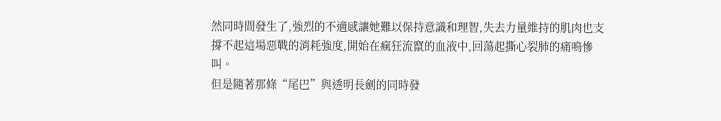然同時間發生了,強烈的不適感讓她難以保持意識和理智,失去力量維持的肌肉也支撐不起這場惡戰的消耗強度,開始在瘋狂流竄的血液中,回蕩起撕心裂肺的痛鳴慘叫。
但是隨著那條“尾巴”與透明長劍的同時發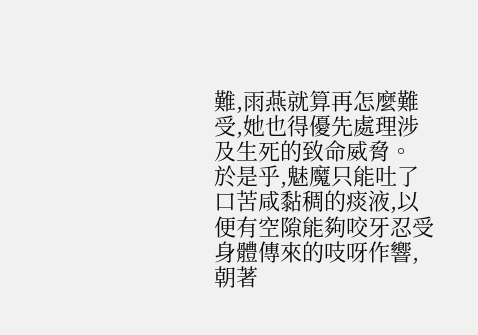難,雨燕就算再怎麼難受,她也得優先處理涉及生死的致命威脅。
於是乎,魅魔只能吐了口苦咸黏稠的痰液,以便有空隙能夠咬牙忍受身體傳來的吱呀作響,朝著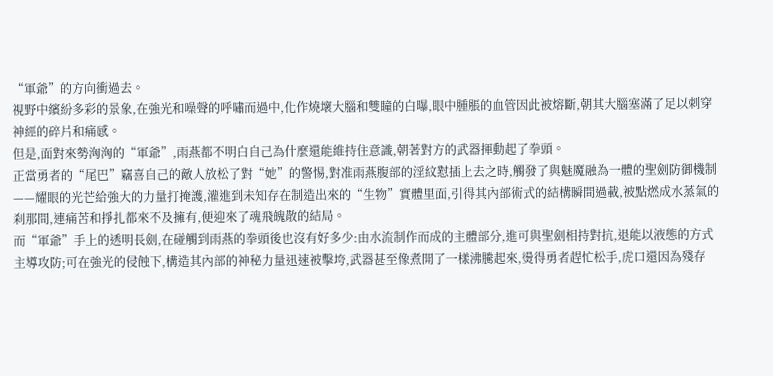“軍爺”的方向衝過去。
視野中繽紛多彩的景象,在強光和噪聲的呼嘯而過中,化作燒壞大腦和雙瞳的白曝,眼中腫脹的血管因此被熔斷,朝其大腦塞滿了足以刺穿神經的碎片和痛感。
但是,面對來勢洶洶的“軍爺”,雨燕都不明白自己為什麼還能維持住意識,朝著對方的武器揮動起了拳頭。
正當勇者的“尾巴”竊喜自己的敵人放松了對“她”的警惕,對准雨燕腹部的淫紋懟插上去之時,觸發了與魅魔融為一體的聖劍防御機制——耀眼的光芒給強大的力量打掩護,灌進到未知存在制造出來的“生物”實體里面,引得其內部術式的結構瞬間過載,被點燃成水蒸氣的刹那間,連痛苦和掙扎都來不及擁有,便迎來了魂飛魄散的結局。
而“軍爺”手上的透明長劍,在碰觸到雨燕的拳頭後也沒有好多少:由水流制作而成的主體部分,進可與聖劍相持對抗,退能以液態的方式主導攻防;可在強光的侵蝕下,構造其內部的神秘力量迅速被擊垮,武器甚至像煮開了一樣沸騰起來,燙得勇者趕忙松手,虎口還因為殘存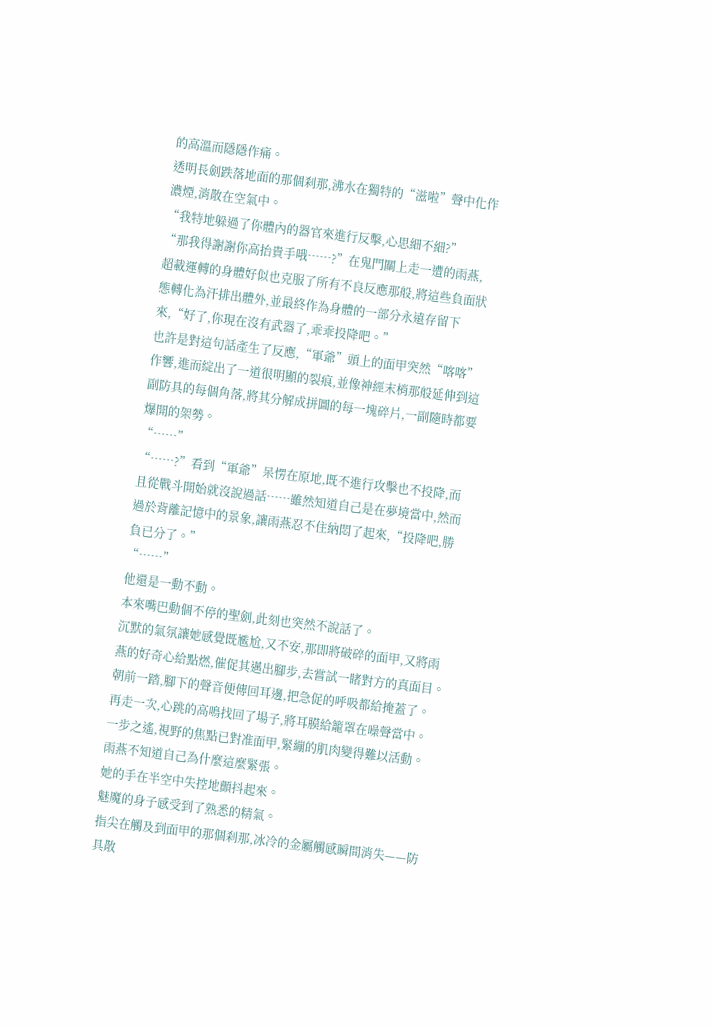的高溫而隱隱作痛。
透明長劍跌落地面的那個刹那,沸水在獨特的“滋啦”聲中化作濃煙,消散在空氣中。
“我特地躲過了你體內的器官來進行反擊,心思細不細?”
“那我得謝謝你高抬貴手哦……?”在鬼門關上走一遭的雨燕,超載運轉的身體好似也克服了所有不良反應那般,將這些負面狀態轉化為汗排出體外,並最終作為身體的一部分永遠存留下來,“好了,你現在沒有武器了,乖乖投降吧。”
也許是對這句話產生了反應,“軍爺”頭上的面甲突然“喀喀”作響,進而綻出了一道很明顯的裂痕,並像神經末梢那般延伸到這副防具的每個角落,將其分解成拼圖的每一塊碎片,一副隨時都要爆開的架勢。
“……”
“……?”看到“軍爺”呆愣在原地,既不進行攻擊也不投降,而且從戰斗開始就沒說過話……雖然知道自己是在夢境當中,然而過於背離記憶中的景象,讓雨燕忍不住納悶了起來,“投降吧,勝負已分了。”
“……”
他還是一動不動。
本來嘴巴動個不停的聖劍,此刻也突然不說話了。
沉默的氣氛讓她感覺既尷尬,又不安,那即將破碎的面甲,又將雨燕的好奇心給點燃,催促其邁出腳步,去嘗試一睹對方的真面目。
朝前一踏,腳下的聲音便傳回耳邊,把急促的呼吸都給掩蓋了。
再走一次,心跳的高鳴找回了場子,將耳膜給籠罩在噪聲當中。
一步之遙,視野的焦點已對准面甲,緊繃的肌肉變得難以活動。
雨燕不知道自己為什麼這麼緊張。
她的手在半空中失控地顫抖起來。
魅魔的身子感受到了熟悉的精氣。
指尖在觸及到面甲的那個刹那,冰冷的金屬觸感瞬間消失——防具散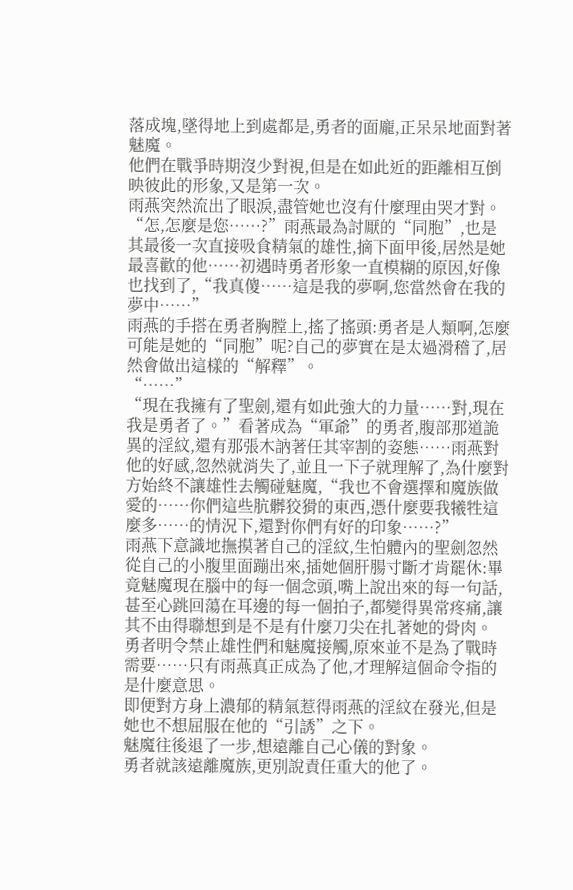落成塊,墜得地上到處都是,勇者的面龐,正呆呆地面對著魅魔。
他們在戰爭時期沒少對視,但是在如此近的距離相互倒映彼此的形象,又是第一次。
雨燕突然流出了眼淚,盡管她也沒有什麼理由哭才對。
“怎,怎麼是您……?”雨燕最為討厭的“同胞”,也是其最後一次直接吸食精氣的雄性,摘下面甲後,居然是她最喜歡的他……初遇時勇者形象一直模糊的原因,好像也找到了,“我真傻……這是我的夢啊,您當然會在我的夢中……”
雨燕的手搭在勇者胸膛上,搖了搖頭:勇者是人類啊,怎麼可能是她的“同胞”呢?自己的夢實在是太過滑稽了,居然會做出這樣的“解釋”。
“……”
“現在我擁有了聖劍,還有如此強大的力量……對,現在我是勇者了。”看著成為“軍爺”的勇者,腹部那道詭異的淫紋,還有那張木訥著任其宰割的姿態……雨燕對他的好感,忽然就消失了,並且一下子就理解了,為什麼對方始終不讓雄性去觸碰魅魔,“我也不會選擇和魔族做愛的……你們這些肮髒狡猾的東西,憑什麼要我犧牲這麼多……的情況下,還對你們有好的印象……?”
雨燕下意識地撫摸著自己的淫紋,生怕體內的聖劍忽然從自己的小腹里面蹦出來,插她個肝腸寸斷才肯罷休:畢竟魅魔現在腦中的每一個念頭,嘴上說出來的每一句話,甚至心跳回蕩在耳邊的每一個拍子,都變得異常疼痛,讓其不由得聯想到是不是有什麼刀尖在扎著她的骨肉。
勇者明令禁止雄性們和魅魔接觸,原來並不是為了戰時需要……只有雨燕真正成為了他,才理解這個命令指的是什麼意思。
即便對方身上濃郁的精氣惹得雨燕的淫紋在發光,但是她也不想屈服在他的“引誘”之下。
魅魔往後退了一步,想遠離自己心儀的對象。
勇者就該遠離魔族,更別說責任重大的他了。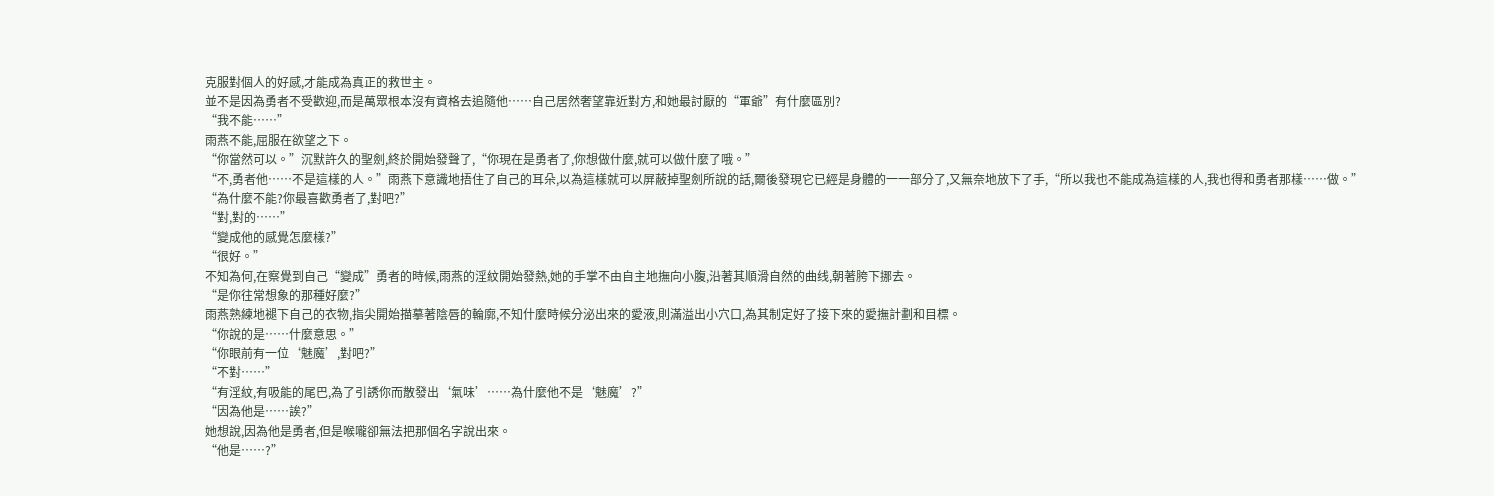克服對個人的好感,才能成為真正的救世主。
並不是因為勇者不受歡迎,而是萬眾根本沒有資格去追隨他……自己居然奢望靠近對方,和她最討厭的“軍爺”有什麼區別?
“我不能……”
雨燕不能,屈服在欲望之下。
“你當然可以。”沉默許久的聖劍,終於開始發聲了,“你現在是勇者了,你想做什麼,就可以做什麼了哦。”
“不,勇者他……不是這樣的人。”雨燕下意識地捂住了自己的耳朵,以為這樣就可以屏蔽掉聖劍所說的話,爾後發現它已經是身體的一一部分了,又無奈地放下了手,“所以我也不能成為這樣的人,我也得和勇者那樣……做。”
“為什麼不能?你最喜歡勇者了,對吧?”
“對,對的……”
“變成他的感覺怎麼樣?”
“很好。”
不知為何,在察覺到自己“變成”勇者的時候,雨燕的淫紋開始發熱,她的手掌不由自主地撫向小腹,沿著其順滑自然的曲线,朝著胯下挪去。
“是你往常想象的那種好麼?”
雨燕熟練地褪下自己的衣物,指尖開始描摹著陰唇的輪廓,不知什麼時候分泌出來的愛液,則滿溢出小穴口,為其制定好了接下來的愛撫計劃和目標。
“你說的是……什麼意思。”
“你眼前有一位‘魅魔’,對吧?”
“不對……”
“有淫紋,有吸能的尾巴,為了引誘你而散發出‘氣味’……為什麼他不是‘魅魔’?”
“因為他是……誒?”
她想說,因為他是勇者,但是喉嚨卻無法把那個名字說出來。
“他是……?”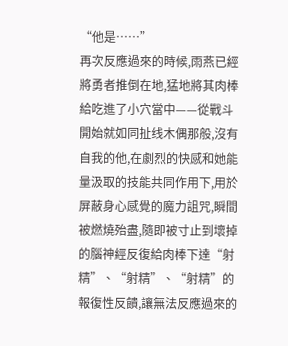“他是……”
再次反應過來的時候,雨燕已經將勇者推倒在地,猛地將其肉棒給吃進了小穴當中——從戰斗開始就如同扯线木偶那般,沒有自我的他,在劇烈的快感和她能量汲取的技能共同作用下,用於屏蔽身心感覺的魔力詛咒,瞬間被燃燒殆盡,隨即被寸止到壞掉的腦神經反復給肉棒下達“射精”、“射精”、“射精”的報復性反饋,讓無法反應過來的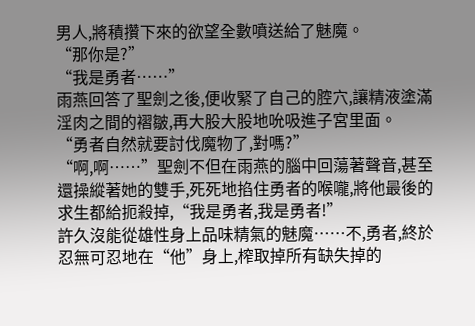男人,將積攢下來的欲望全數噴送給了魅魔。
“那你是?”
“我是勇者……”
雨燕回答了聖劍之後,便收緊了自己的腔穴,讓精液塗滿淫肉之間的褶皺,再大股大股地吮吸進子宮里面。
“勇者自然就要討伐魔物了,對嗎?”
“啊,啊……”聖劍不但在雨燕的腦中回蕩著聲音,甚至還操縱著她的雙手,死死地掐住勇者的喉嚨,將他最後的求生都給扼殺掉,“我是勇者,我是勇者!”
許久沒能從雄性身上品味精氣的魅魔……不,勇者,終於忍無可忍地在“他”身上,榨取掉所有缺失掉的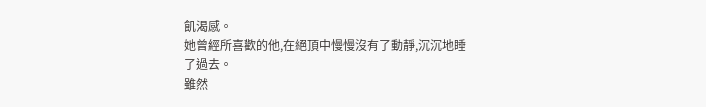飢渴感。
她曾經所喜歡的他,在絕頂中慢慢沒有了動靜,沉沉地睡了過去。
雖然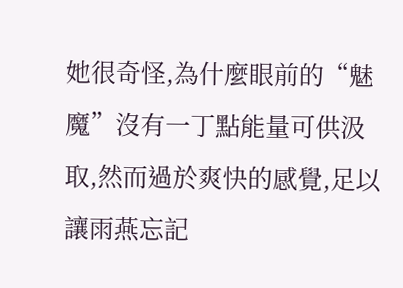她很奇怪,為什麼眼前的“魅魔”沒有一丁點能量可供汲取,然而過於爽快的感覺,足以讓雨燕忘記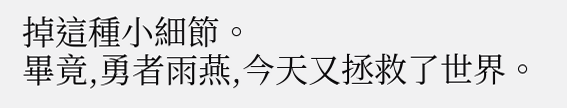掉這種小細節。
畢竟,勇者雨燕,今天又拯救了世界。